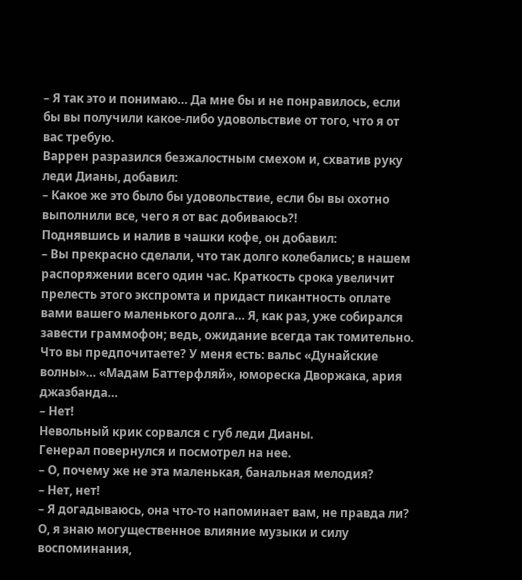– Я так это и понимаю… Да мне бы и не понравилось, если бы вы получили какое-либо удовольствие от того, что я от вас требую.
Варрен разразился безжалостным смехом и, схватив руку леди Дианы, добавил:
– Какое же это было бы удовольствие, если бы вы охотно выполнили все, чего я от вас добиваюсь?!
Поднявшись и налив в чашки кофе, он добавил:
– Вы прекрасно сделали, что так долго колебались; в нашем распоряжении всего один час. Краткость срока увеличит прелесть этого экспромта и придаст пикантность оплате вами вашего маленького долга… Я, как раз, уже собирался завести граммофон; ведь, ожидание всегда так томительно. Что вы предпочитаете? У меня есть: вальс «Дунайские волны»… «Мадам Баттерфляй», юмореска Дворжака, ария джазбанда…
– Нет!
Невольный крик сорвался с губ леди Дианы.
Генерал повернулся и посмотрел на нее.
– О, почему же не эта маленькая, банальная мелодия?
– Нет, нет!
– Я догадываюсь, она что-то напоминает вам, не правда ли? О, я знаю могущественное влияние музыки и силу воспоминания,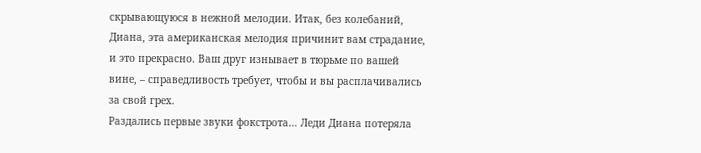скрывающуюся в нежной мелодии. Итак, без колебаний, Диана, эта американская мелодия причинит вам страдание, и это прекрасно. Ваш друг изнывает в тюрьме по вашей вине, – справедливость требует, чтобы и вы расплачивались за свой грех.
Раздались первые звуки фокстрота… Леди Диана потеряла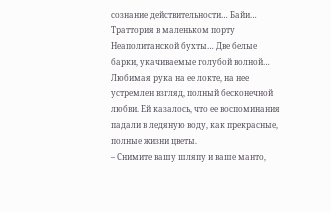сознание действительности… Байи… Траттория в маленьком порту Неаполитанской бухты… Две белые барки, укачиваемые голубой волной… Любимая рука на ее локте, на нее устремлен взгляд, полный бесконечной любви. Ей казалось, что ее воспоминания падали в ледяную воду, как прекрасные, полные жизни цветы.
– Снимите вашу шляпу и ваше манто,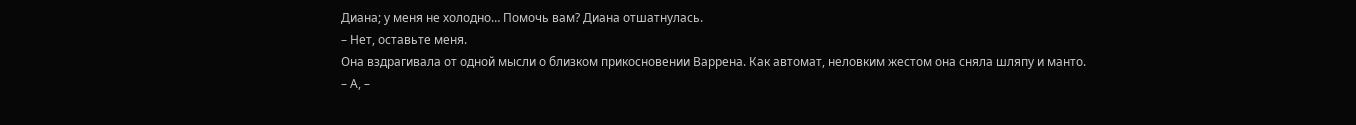Диана; у меня не холодно… Помочь вам? Диана отшатнулась.
– Нет, оставьте меня.
Она вздрагивала от одной мысли о близком прикосновении Варрена. Как автомат, неловким жестом она сняла шляпу и манто.
– А, –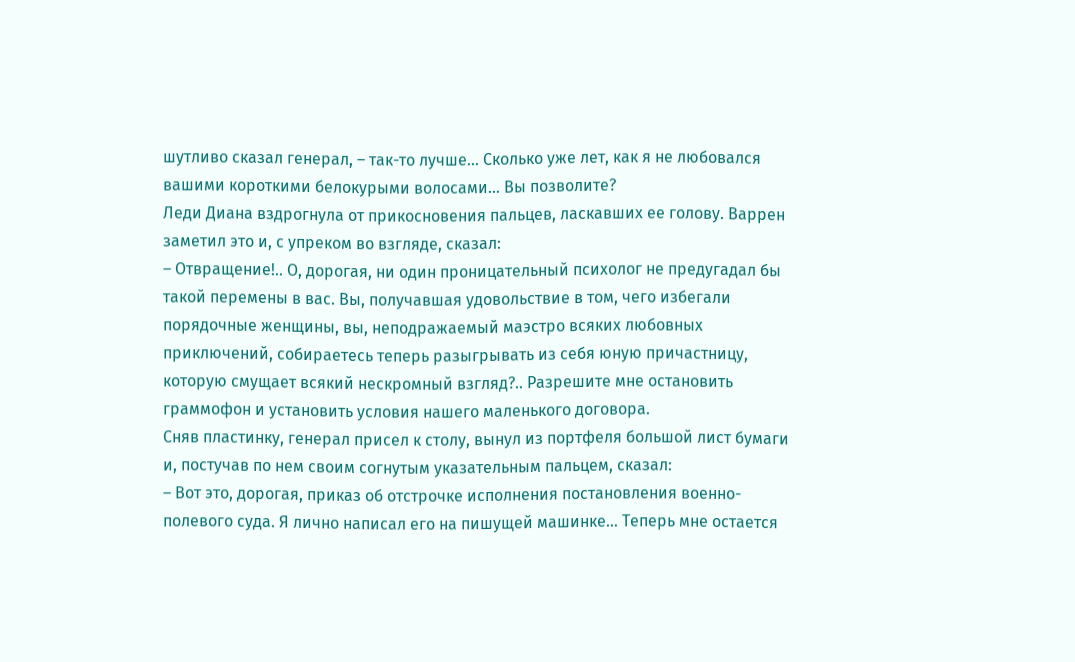шутливо сказал генерал, – так-то лучше… Сколько уже лет, как я не любовался вашими короткими белокурыми волосами… Вы позволите?
Леди Диана вздрогнула от прикосновения пальцев, ласкавших ее голову. Варрен заметил это и, с упреком во взгляде, сказал:
– Отвращение!.. О, дорогая, ни один проницательный психолог не предугадал бы такой перемены в вас. Вы, получавшая удовольствие в том, чего избегали порядочные женщины, вы, неподражаемый маэстро всяких любовных приключений, собираетесь теперь разыгрывать из себя юную причастницу, которую смущает всякий нескромный взгляд?.. Разрешите мне остановить граммофон и установить условия нашего маленького договора.
Сняв пластинку, генерал присел к столу, вынул из портфеля большой лист бумаги и, постучав по нем своим согнутым указательным пальцем, сказал:
– Вот это, дорогая, приказ об отстрочке исполнения постановления военно-полевого суда. Я лично написал его на пишущей машинке… Теперь мне остается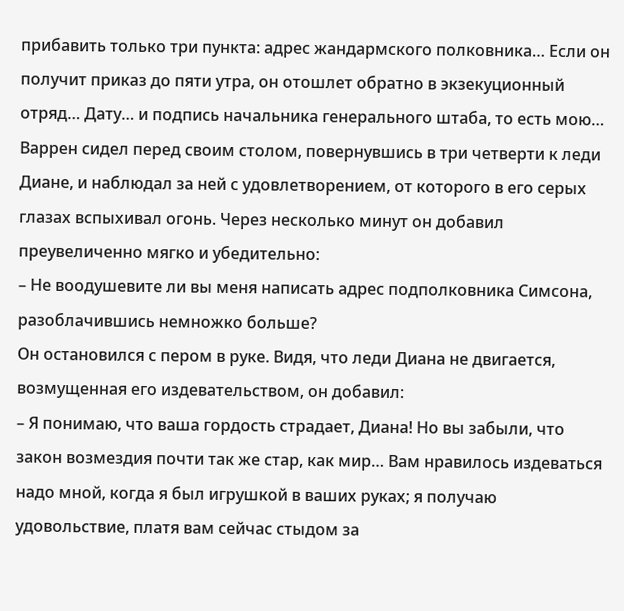прибавить только три пункта: адрес жандармского полковника… Если он получит приказ до пяти утра, он отошлет обратно в экзекуционный отряд… Дату… и подпись начальника генерального штаба, то есть мою…
Варрен сидел перед своим столом, повернувшись в три четверти к леди Диане, и наблюдал за ней с удовлетворением, от которого в его серых глазах вспыхивал огонь. Через несколько минут он добавил преувеличенно мягко и убедительно:
– Не воодушевите ли вы меня написать адрес подполковника Симсона, разоблачившись немножко больше?
Он остановился с пером в руке. Видя, что леди Диана не двигается, возмущенная его издевательством, он добавил:
– Я понимаю, что ваша гордость страдает, Диана! Но вы забыли, что закон возмездия почти так же стар, как мир… Вам нравилось издеваться надо мной, когда я был игрушкой в ваших руках; я получаю удовольствие, платя вам сейчас стыдом за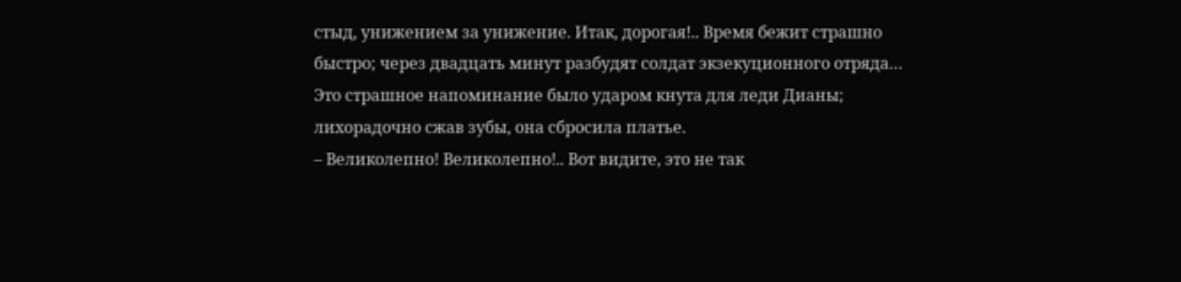стыд, унижением за унижение. Итак, дорогая!.. Время бежит страшно быстро; через двадцать минут разбудят солдат экзекуционного отряда…
Это страшное напоминание было ударом кнута для леди Дианы; лихорадочно сжав зубы, она сбросила платье.
– Великолепно! Великолепно!.. Вот видите, это не так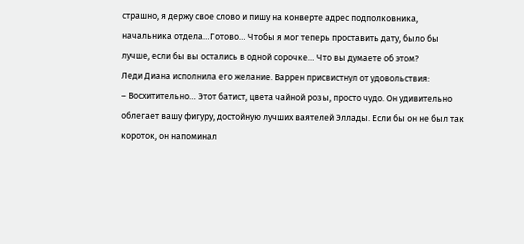страшно, я держу свое слово и пишу на конверте адрес подполковника, начальника отдела…Готово… Чтобы я мог теперь проставить дату, было бы лучше, если бы вы остались в одной сорочке… Что вы думаете об этом?
Леди Диана исполнила его желание. Варрен присвистнул от удовольствия:
– Восхитительно… Этот батист, цвета чайной розы, просто чудо. Он удивительно облегает вашу фигуру, достойную лучших ваятелей Эллады. Если бы он не был так короток, он напоминал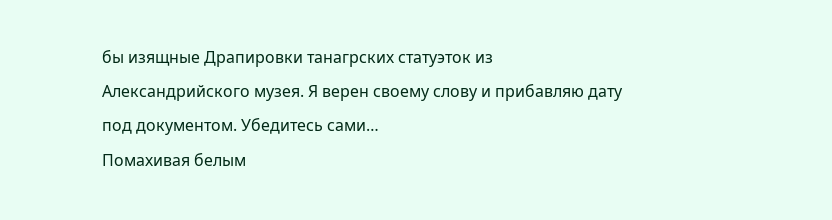бы изящные Драпировки танагрских статуэток из Александрийского музея. Я верен своему слову и прибавляю дату под документом. Убедитесь сами…
Помахивая белым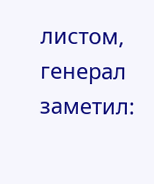листом, генерал заметил: